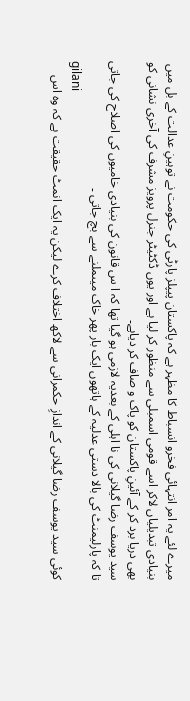میرے لئے یہ امر انتہائی فخرو انسباط کا مظہر ہے کہ پاکستان پیپلز پارٹی کی حکومت نے توہینِ عدالت کے بل میں بنیادی تبدیلیاں لاکر اسے قومی اسمبلی سے منظور کر لیا ہے اور یوں ڈکٹیٹر جنرل پرویز مشرف کی آخری نشانی کو بھی دریا برد کر کے آئینِ پاکستان کو پاک و صاف کر دیاہے۔
سید یوسف رضا گیلانی کی نا اہلی کے بعدیہ لازمی ہو گیا تھا کہ ا س قانون کی بنیادی خامیوں کی اصلاح کی جاتی تا کہ پارلیمنٹ کی بالا دستی عدلیہ کے ہاتھوں ایک بار پھر خاک میںملنے سے بچ جاتی ۔
gilani
کوئی سید یوسف رضا گیلانی کے اندازِ حکمرانی سے لاکھ اختلاف کرے لیکن یہ ایک انمٹ حقیقت ہے کہ وہ اس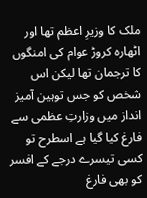ملک کا وزیرِ اعظم تھا اور اٹھارہ کروڑ عوام کی امنگوں کا ترجمان تھا لیکن اس شخص کو جس توہین آمیز انداز میں وزارتِ عظمی سے فارغ کیا گیا ہے اسطرح تو کسی تیسرے درجے کے افسر کو بھی فارغ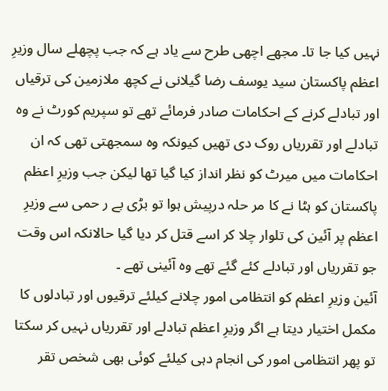نہیں کیا جا تا۔ مجھے اچھی طرح سے یاد ہے کہ جب پچھلے سال وزیرِ اعظم پاکستان سید یوسف رضا گیلانی نے کچھ ملازمین کی ترقیاں اور تبادلے کرنے کے احکامات صادر فرمائے تھے تو سپریم کورٹ نے وہ تبادلے اور تقرریاں روک دی تھیں کیونکہ وہ سمجھتی تھی کہ ان احکامات میں میرٹ کو نظر انداز کیا گیا تھا لیکن جب وزیرِ اعظم پاکستان کو ہٹا نے کا مر حلہ درپیش ہوا تو بڑی بے ر حمی سے وزیرِ اعظم پر آئین کی تلوار چلا کر اسے قتل کر دیا گیا حالانکہ اس وقت جو تقرریاں اور تبادلے کئے گئے تھے وہ آئینی تھے ۔
آئین وزیرِ اعظم کو انتظامی امور چلانے کیلئے ترقیوں اور تبادلوں کا مکمل اختیار دیتا ہے اگر وزیرِ اعظم تبادلے اور تقرریاں نہیں کر سکتا تو پھر انتظامی امور کی انجام دہی کیلئے کوئی بھی شخص تقر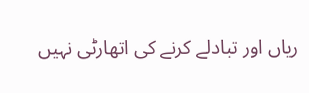ریاں اور تبادلے کرنے کی اتھارٹی نہیں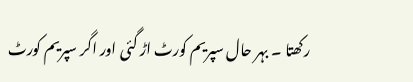رکھتا ۔ بہر حال سپریم کورٹ اڑ گئی اور اگر سپریم کورٹ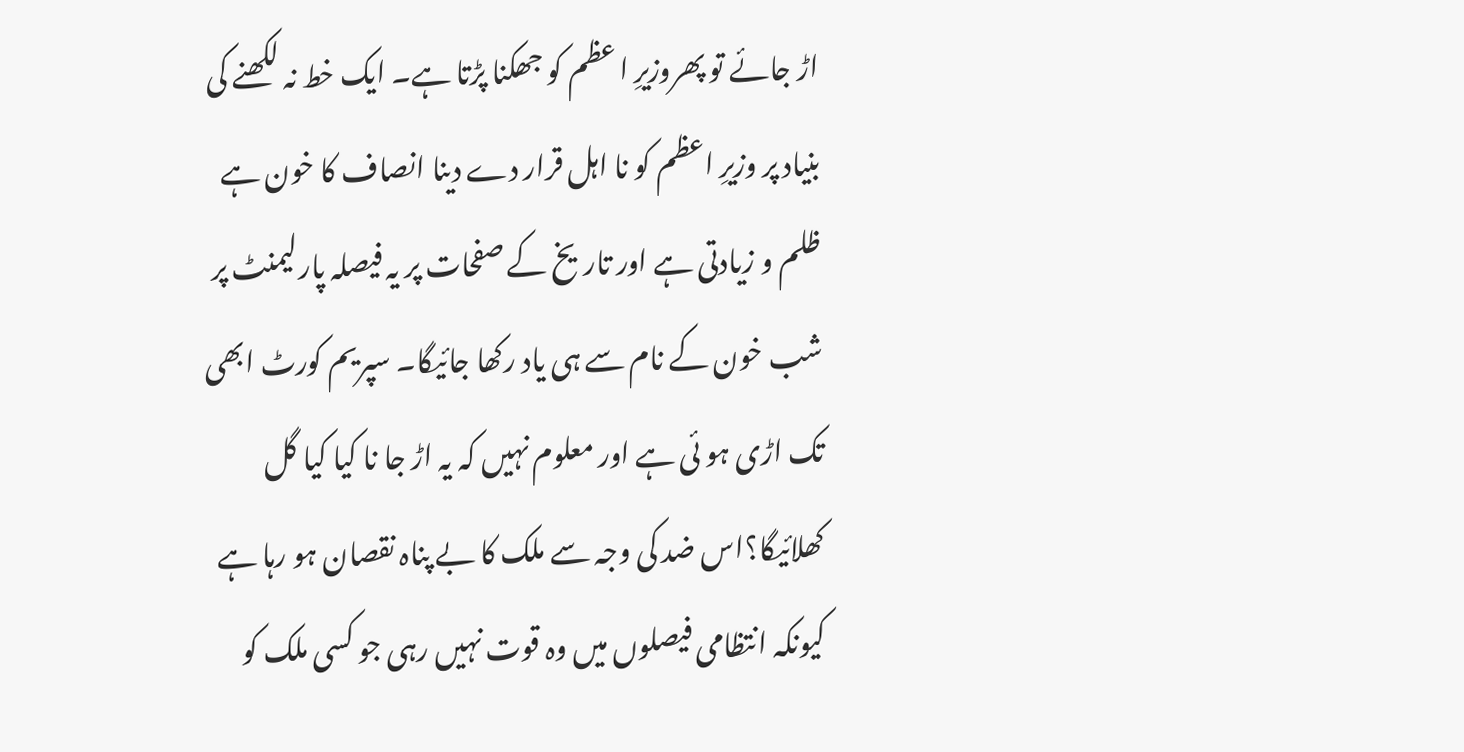اڑ جائے تو پھروزیرِ ا عظم کو جھکنا پڑتا ہے۔ ایک خط نہ لکھنے کی بنیاد پر وزیرِ اعظم کو نا اہل قرار دے دینا انصاف کا خون ہے ظلم و زیادتی ہے اور تاریخ کے صفحات پر یہ فیصلہ پارلیمنٹ پر شب خون کے نام سے ہی یاد رکھا جائیگا۔ سپریم کورٹ ابھی تک اڑی ہو ئی ہے اور معلوم نہیں کہ یہ اڑ جا نا کیا کیا گل کھلائیگا؟اس ضد کی وجہ سے ملک کا بے پناہ نقصان ہو رہا ہے کیونکہ انتظامی فیصلوں میں وہ قوت نہیں رہی جو کسی ملک کو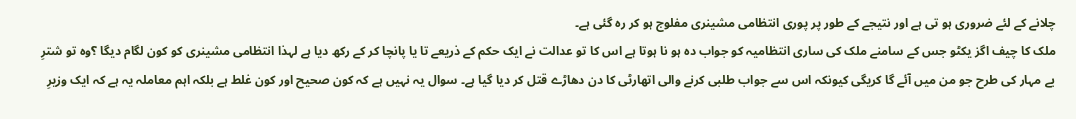چلانے کے لئے ضروری ہو تی ہے اور نتیجے کے طور پر پوری انتظامی مشینری مفلوج ہو کر رہ گئی ہے۔
ملک کا چیف اگز یکٹو جس کے سامنے ملک کی ساری انتظامیہ کو جواب دہ ہو نا ہوتا ہے اس کا تو عدالت نے ایک حکم کے ذریعے تا یا پانچا کر کے رکھ دیا ہے لہذا انتظامی مشینری کو کون لگام دیگا ؟وہ تو شترِ بے مہار کی طرح جو من میں آئے گا کریگی کیونکہ اس سے جواب طلبی کرنے والی اتھارٹی کا دن دھاڑے قتل کر دیا گیا ہے۔ سوال یہ نہیں ہے کہ کون صحیح اور کون غلط ہے بلکہ اہم معاملہ یہ ہے کہ ایک وزیرِ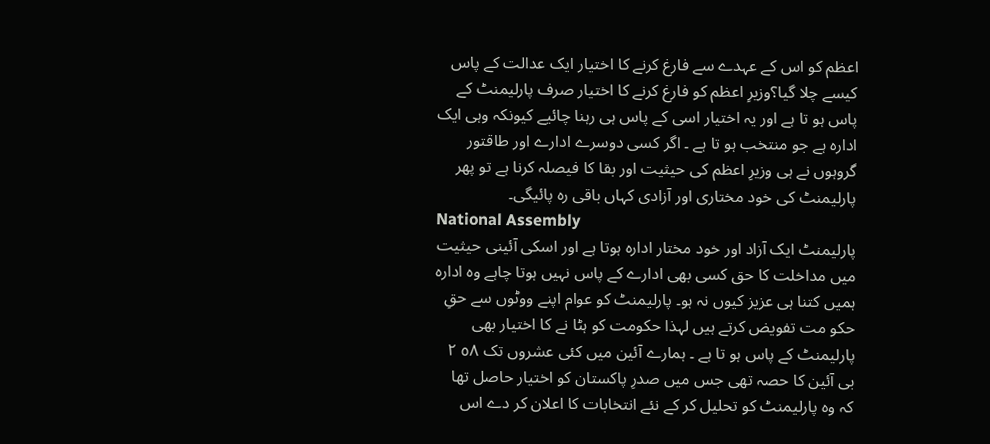اعظم کو اس کے عہدے سے فارغ کرنے کا اختیار ایک عدالت کے پاس کیسے چلا گیا؟وزیرِ اعظم کو فارغ کرنے کا اختیار صرف پارلیمنٹ کے پاس ہو تا ہے اور یہ اختیار اسی کے پاس ہی رہنا چائیے کیونکہ وہی ایک ادارہ ہے جو منتخب ہو تا ہے ۔ اگر کسی دوسرے ادارے اور طاقتور گروہوں نے ہی وزیرِ اعظم کی حیثیت اور بقا کا فیصلہ کرنا ہے تو پھر پارلیمنٹ کی خود مختاری اور آزادی کہاں باقی رہ پائیگی۔
National Assembly
پارلیمنٹ ایک آزاد اور خود مختار ادارہ ہوتا ہے اور اسکی آئینی حیثیت میں مداخلت کا حق کسی بھی ادارے کے پاس نہیں ہوتا چاہے وہ ادارہ ہمیں کتنا ہی عزیز کیوں نہ ہو۔ پارلیمنٹ کو عوام اپنے ووٹوں سے حقِ حکو مت تفویض کرتے ہیں لہذا حکومت کو ہٹا نے کا اختیار بھی پارلیمنٹ کے پاس ہو تا ہے ۔ ہمارے آئین میں کئی عشروں تک ٥٨ ٢ بی آئین کا حصہ تھی جس میں صدرِ پاکستان کو اختیار حاصل تھا کہ وہ پارلیمنٹ کو تحلیل کر کے نئے انتخابات کا اعلان کر دے اس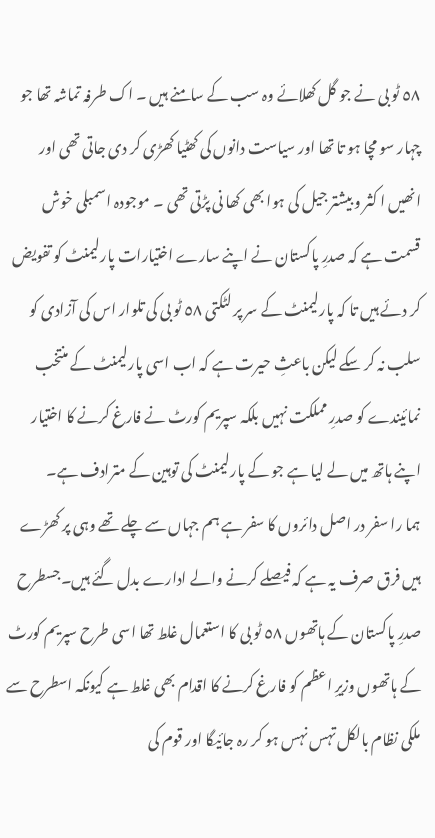٥٨ ٹو بی نے جو گل کھلائے وہ سب کے سامنے ہیں ۔ اک طرفہ تماشہ تھا جو چہار سو مچا ہو تا تھا اور سیاست دانوں کی کھٹیا کھڑی کر دی جاتی تھی اور انھیں ا کثر و بیشتر جیل کی ہوا بھی کھا نی پڑتی تھی ۔ موجودہ اسمبلی خوش قسمت ہے کہ صدرِ پاکستان نے اپنے سارے اختیارات پارلیمنٹ کو تفویض کر دئے ہیں تا کہ پارلیمنٹ کے سر پر لٹکتی ٥٨ ٹو بی کی تلوار اس کی آزادی کو سلب نہ کر سکے لیکن باعثِ حیرت ہے کہ اب اسی پارلیمنٹ کے منتخب نمائیندے کو صدرِ مملکت نہیں بلکہ سپریم کورٹ نے فارغ کرنے کا اختیار اپنے ہاتھ میں لے لیا ہے جو کے پارلیمنٹ کی توہین کے مترادف ہے۔
ہما را سفر در اصل دائروں کا سفر ہے ہم جہاں سے چلے تھے وہی پر کھڑے ہیں فرق صرف یہ ہے کہ فیصلے کرنے والے ادارے بدل گئے ہیں۔جسطرح صدرِ پاکستان کے ہاتھوں ٥٨ ٹو بی کا استعمال غلط تھا اسی طرح سپریم کورٹ کے ہاتھوں وزیرِ اعظم کو فارغ کرنے کا اقدام بھی غلط ہے کیونکہ اسطرح سے ملکی نظام بالکل تہس نہس ہو کر رہ جائیگا اور قوم کی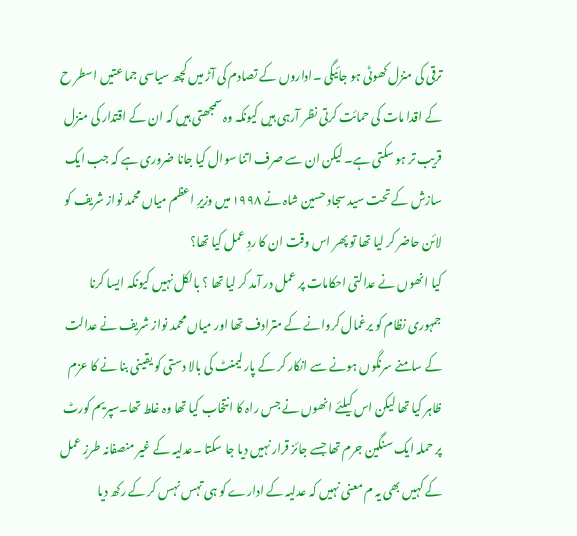ترقی کی منزل کھوٹی ہو جائیگی ۔اداروں کے تصادم کی آڑ میں کچھ سیاسی جما عتیں اسطر ح کے اقدا مات کی حمائت کرتی نظر آرہی ہیں کیونکہ وہ سمجھتی ہیں کہ ان کے اقتدار کی منزل قریب تر ہو سکتی ہے۔ لیکن ان سے صرف اتنا سوال کیا جانا ضروری ہے کہ جب ایک سازش کے تحت سید سجاد حسین شاہ نے ١٩٩٨ میں وزیرِ اعظم میاں محمد نواز شریف کو لائن حاضر کر لیا تھا تو پھر اس وقت ان کا ردِ عمل کیا تھا؟
کیا انھوں نے عدالتی احکامات پر عمل در آمد کر لیا تھا ؟ بالکل نہیں کیونکہ ایسا کرنا جمہوری نظام کو یرغمال کروانے کے مترادف تھا اور میاں محمد نواز شریف نے عدالت کے سامنے سرنگوں ہونے سے انکار کر کے پارلیمنٹ کی بالا دستی کو یقینی بنا نے کا عزم ظاہر کیا تھا لیکن اس کیلئے انھوں نے جس راہ کا انتخاب کیا تھا وہ غلط تھا۔سپریم کورٹ پر حملہ ایک سنگین جرم تھا جسے جائز قرار نہیں دیا جا سکتا ۔عدلیہ کے غیر منصفانہ طرزِ عمل کے کہیں بھی یہ م معنی نہیں کہ عدلیہ کے ادارے کو ہی تہس نہس کر کے رکھ دیا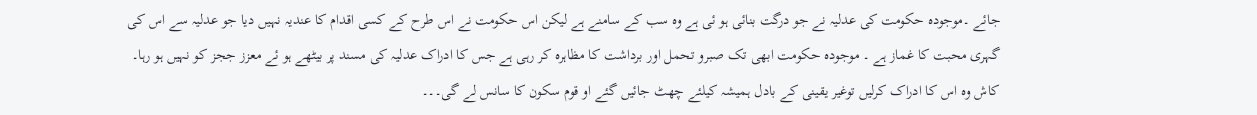جائے ۔موجودہ حکومت کی عدلیہ نے جو درگت بنائی ہو ئی ہے وہ سب کے سامنے ہے لیکن اس حکومت نے اس طرح کے کسی اقدام کا عندیہ نہیں دیا جو عدلیہ سے اس کی گہری محبت کا غماز ہے ۔ موجودہ حکومت ابھی تک صبرو تحمل اور برداشت کا مظاہرہ کر رہی ہے جس کا ادراک عدلیہ کی مسند پر بیٹھے ہو ئے معزز ججز کو نہیں ہو رہا۔ کاش وہ اس کا ادراک کرلیں توغیر یقینی کے بادل ہمیشہ کیلئے چھٹ جائیں گئے او قوم سکون کا سانس لے گی۔۔۔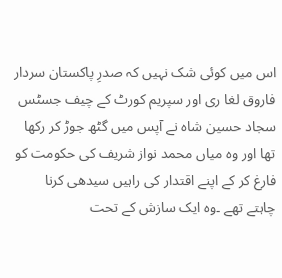اس میں کوئی شک نہیں کہ صدرِ پاکستان سردار فاروق لغا ری اور سپریم کورٹ کے چیف جسٹس سجاد حسین شاہ نے آپس میں گٹھ جوڑ کر رکھا تھا اور وہ میاں محمد نواز شریف کی حکومت کو فارغ کر کے اپنے اقتدار کی راہیں سیدھی کرنا چاہتے تھے ۔وہ ایک سازش کے تحت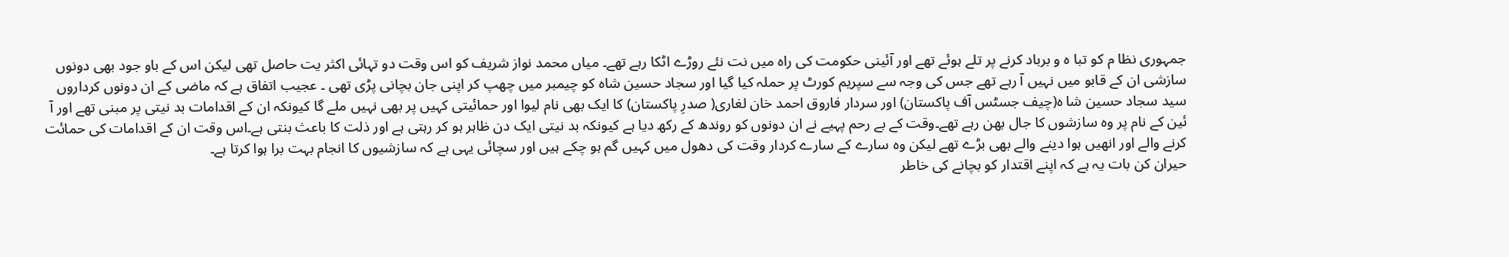جمہوری نظا م کو تبا ہ و برباد کرنے پر تلے ہوئے تھے اور آئینی حکومت کی راہ میں نت نئے روڑے اٹکا رہے تھے۔ میاں محمد نواز شریف کو اس وقت دو تہائی اکثر یت حاصل تھی لیکن اس کے باو جود بھی دونوں سازشی ان کے قابو میں نہیں آ رہے تھے جس کی وجہ سے سپریم کورٹ پر حملہ کیا گیا اور سجاد حسین شاہ کو چیمبر میں چھپ کر اپنی جان بچانی پڑی تھی ۔ عجیب اتفاق ہے کہ ماضی کے ان دونوں کرداروں سید سجاد حسین شا ہ(چیف جسٹس آف پاکستان) اور سردار فاروق احمد خان لغاری( صدرِ پاکستان) کا ایک بھی نام لیوا اور حمائیتی کہیں پر بھی نہیں ملے گا کیونکہ ان کے اقدامات بد نیتی پر مبنی تھے اور آ ئین کے نام پر وہ سازشوں کا جال بھن رہے تھے۔وقت کے بے رحم پہیے نے ان دونوں کو روندھ کے رکھ دیا ہے کیونکہ بد نیتی ایک دن ظاہر ہو کر رہتی ہے اور ذلت کا باعث بنتی ہے۔اس وقت ان کے اقدامات کی حمائت کرنے والے اور انھیں ہوا دینے والے بھی بڑے تھے لیکن وہ سارے کے سارے کردار وقت کی دھول میں کہیں گم ہو چکے ہیں اور سچائی یہی ہے کہ سازشیوں کا انجام بہت برا ہوا کرتا ہے۔
حیران کن بات یہ ہے کہ اپنے اقتدار کو بچانے کی خاطر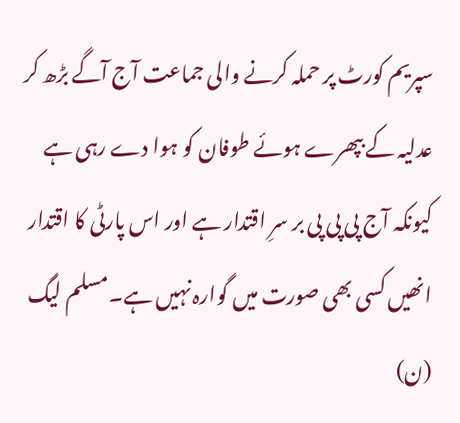سپریم کورٹ پر حملہ کرنے والی جماعت آج آگے بڑھ کر عدلیہ کے بپھرے ہوئے طوفان کو ہوا دے رہی ہے کیونکہ آج پی پی پی بر سرِ اقتدار ہے اور اس پارٹی کا اقتدار انھیں کسی بھی صورت میں گوارہ نہیں ہے۔مسلم لیگ (ن)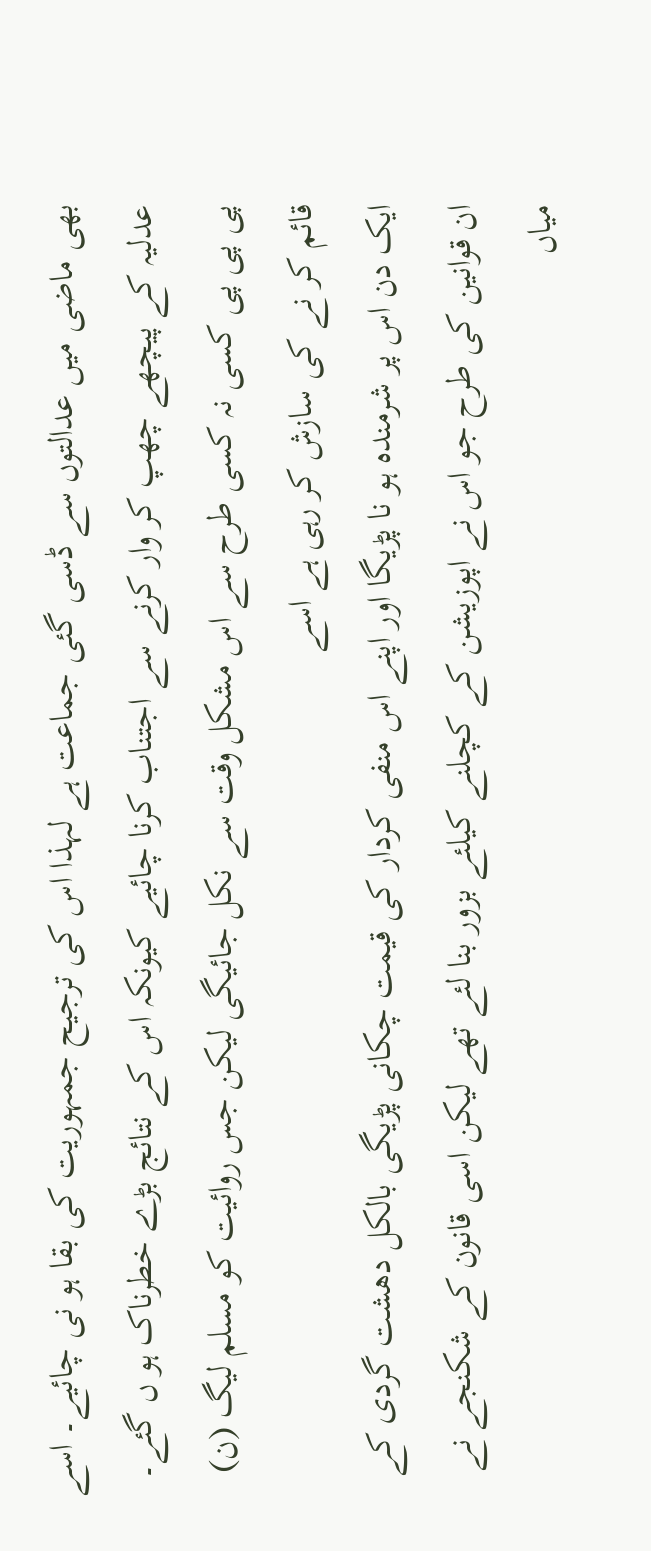بھی ماضی میں عدالتوں سے ڈسی گئی جماعت ہے لہذا اس کی ترجیح جمہوریت کی بقا ہو نی چائیے۔ اسے عدلیہ کے پیچھے چھپ کر وار کرنے سے اجتناب کرنا چائیے کیونکہ اس کے نتائج بڑے خطرناک ہو ں گئے۔ پی پی پی کسی نہ کسی طرح سے اس مشکل وقت سے نکل جائیگی لیکن جس روائیت کو مسلم لیگ (ن) قائم کر نے کی سازش کر رہی ہے اسے
ایک دن اس پر شرمندہ ہو نا پڑیگا اور اپنے اس منفی کردار کی قیمت چکانی پڑیگی بالکل دھشت گردی کے ان قوانین کی طرح جو اس نے اپوزیشن کے کچلنے کیلئے بزور بنا لئے تھے لیکن اسی قانون کے شکنجے نے میاں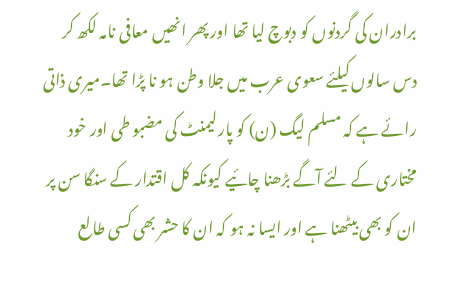برادران کی گردنوں کو دبوچ لیا تھا اور پھر انھیں معافی نامہ لکھ کر دس سالوں کیلئے سعوی عرب میں جلا وطن ہو نا پڑا تھا۔میری ذاتی رائے ہے کہ مسلم لیگ (ن) کو پارلیمنٹ کی مضبو طی اور خود مختاری کے لئے آگے بڑھنا چائیے کیونکہ کل اقتدار کے سنگا سن پر ان کو بھی بیٹھنا ہے اور ایسا نہ ہو کہ ان کا حشر بھی کسی طالع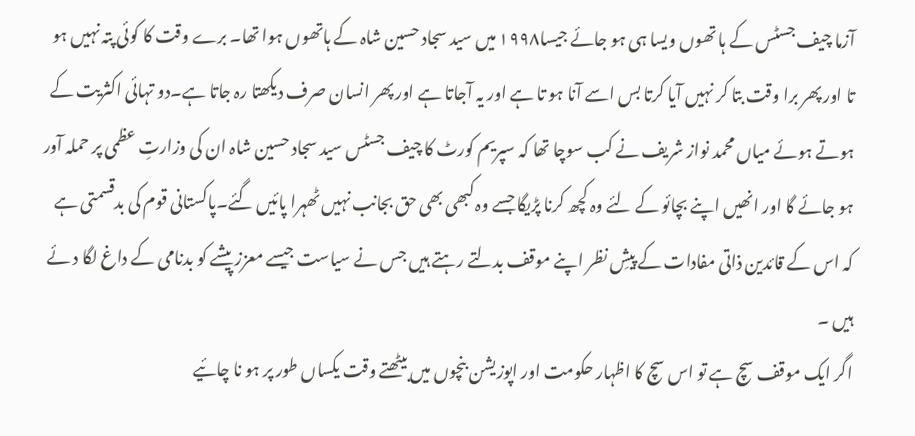آزما چیف جسٹس کے ہا تھوں ویسا ہی ہو جائے جیسا١٩٩٨ میں سید سجاد حسین شاہ کے ہاتھوں ہوا تھا۔ برے وقت کا کوئی پتہ نہیں ہو تا اور پھر برا وقت بتا کر نہیں آیا کرتا بس اسے آنا ہو تا ہے اور یہ آجاتا ہے اور پھر انسان صرف دیکھتا رہ جاتا ہے۔دو تہائی اکثریت کے ہوتے ہوئے میاں محمد نواز شریف نے کب سوچا تھا کہ سپریم کورٹ کا چیف جسٹس سید سجاد حسین شاہ ان کی وزارتِ عظمی پر حملہ آور ہو جائے گا اور انھیں اپنے بچائو کے لئے وہ کچھ کرنا پڑیگا جسے وہ کبھی بھی حق بجانب نہیں ٹھہرا پائیں گئے۔پاکستانی قوم کی بدقسمتی ہے کہ اس کے قائدین ذاتی مفادات کے پیشِ نظر اپنے موقف بدلتے رہتے ہیں جس نے سیاست جیسے معزز پیشے کو بدنامی کے داغ لگا د ئے ہیں ۔
اگر ایک موقف سچ ہے تو اس سچ کا اظہار حکومت اور اپوزیشن بنچوں میں بیٹھتے وقت یکساں طور پر ہو نا چائیے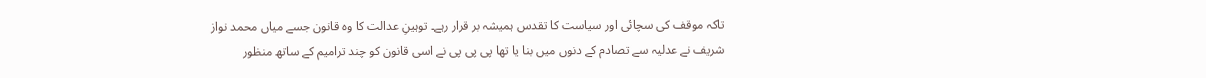تاکہ موقف کی سچائی اور سیاست کا تقدس ہمیشہ بر قرار رہے۔ توہینِ عدالت کا وہ قانون جسے میاں محمد نواز شریف نے عدلیہ سے تصادم کے دنوں میں بنا یا تھا پی پی پی نے اسی قانون کو چند ترامیم کے ساتھ منظور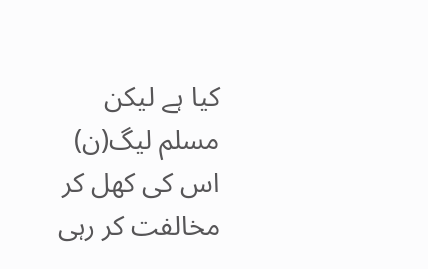کیا ہے لیکن مسلم لیگ(ن) اس کی کھل کر مخالفت کر رہی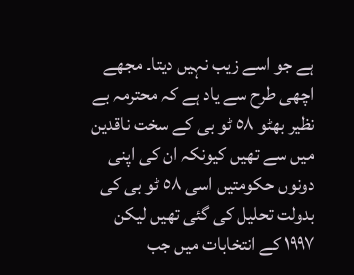ہے جو اسے زیب نہیں دیتا۔ مجھے اچھی طرح سے یاد ہے کہ محترمہ بے نظیر بھٹو ٥٨ ٹو بی کے سخت ناقدین میں سے تھیں کیونکہ ان کی اپنی دونوں حکومتیں اسی ٥٨ ٹو بی کی بدولت تحلیل کی گئی تھیں لیکن ١٩٩٧ کے انتخابات میں جب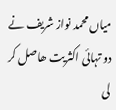میاں محمد نواز شریف نے دو تہائی اکثریت ھاصل کر لی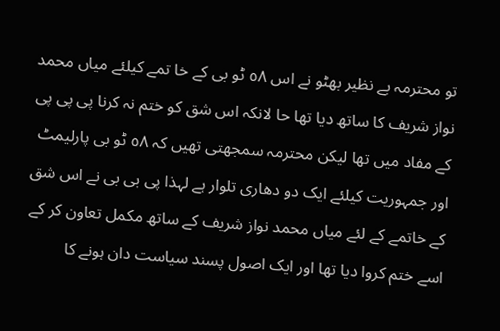تو محترمہ بے نظیر بھٹو نے اس ٥٨ ٹو بی کے خا تمے کیلئے میاں محمد نواز شریف کا ساتھ دیا تھا حا لانکہ اس شق کو ختم نہ کرنا پی پی پی کے مفاد میں تھا لیکن محترمہ سمجھتی تھیں کہ ٥٨ ٹو بی پارلیمٹ اور جمہوریت کیلئے ایک دو دھاری تلوار ہے لہذا پی بی بی نے اس شق کے خاتمے کے لئے میاں محمد نواز شریف کے ساتھ مکمل تعاون کر کے اسے ختم کروا دیا تھا اور ایک اصول پسند سیاست دان ہونے کا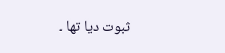ثبوت دیا تھا ۔